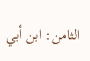الثامن: ابن أبي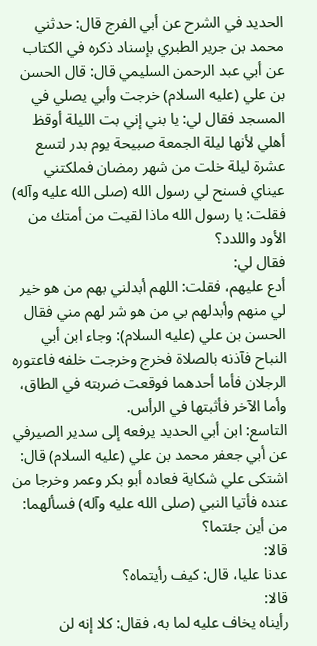الحديد في الشرح عن أبي الفرج قال: حدثني محمد بن جرير الطبري بإسناد ذكره في الكتاب عن أبي عبد الرحمن السليمي قال: قال الحسن بن علي (عليه السلام) خرجت وأبي يصلي في المسجد فقال لي: يا بني إني بت الليلة أوقظ أهلي لأنها ليلة الجمعة صبيحة يوم بدر لتسع عشرة ليلة خلت من شهر رمضان فملكتني عيناي فسنح لي رسول الله (صلى الله عليه وآله) فقلت: يا رسول الله ماذا لقيت من أمتك من الأود واللدد؟
فقال لي:
أدع عليهم، فقلت: اللهم أبدلني بهم من هو خير لي منهم وأبدلهم بي من هو شر لهم مني فقال الحسن بن علي (عليه السلام): وجاء ابن أبي النباح فآذنه بالصلاة فخرج وخرجت خلفه فاعتوره الرجلان فأما أحدهما فوقعت ضربته في الطاق، وأما الآخر فأثبتها في الرأس.
التاسع: ابن أبي الحديد يرفعه إلى سدير الصيرفي عن أبي جعفر محمد بن علي (عليه السلام) قال: اشتكى علي شكاية فعاده أبو بكر وعمر وخرجا من عنده فأتيا النبي (صلى الله عليه وآله) فسألهما: من أين جئتما؟
قالا:
عدنا عليا، قال: كيف رأيتماه؟
قالا:
رأيناه يخاف عليه لما به، فقال: كلا إنه لن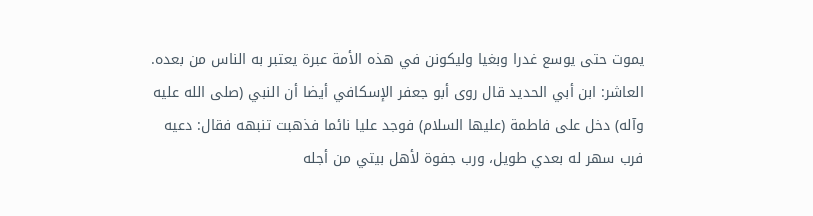يموت حتى يوسع غدرا وبغيا وليكونن في هذه الأمة عبرة يعتبر به الناس من بعده.
العاشر: ابن أبي الحديد قال روى أبو جعفر الإسكافي أيضا أن النبي (صلى الله عليه وآله) دخل على فاطمة (عليها السلام) فوجد عليا نائما فذهبت تنبهه فقال: دعيه فرب سهر له بعدي طويل، ورب جفوة لأهل بيتي من أجله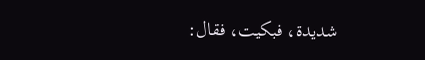شديدة، فبكيت، فقال: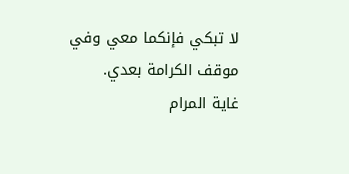لا تبكي فإنكما معي وفي موقف الكرامة بعدي.
غاية المرام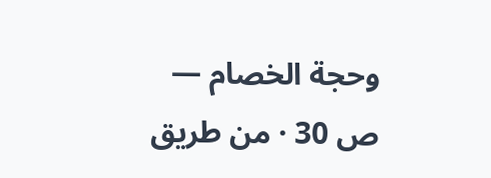وحجة الخصام — ص 30 · من طريق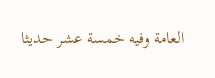العامة وفيه خمسة عشر حديثا